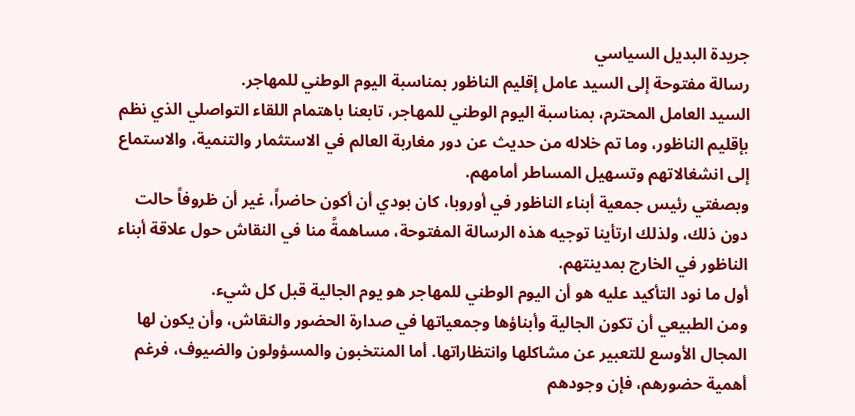جريدة البديل السياسي
رسالة مفتوحة إلى السيد عامل إقليم الناظور بمناسبة اليوم الوطني للمهاجر.
السيد العامل المحترم، بمناسبة اليوم الوطني للمهاجر، تابعنا باهتمام اللقاء التواصلي الذي نظم بإقليم الناظور، وما تم خلاله من حديث عن دور مغاربة العالم في الاستثمار والتنمية، والاستماع إلى انشغالاتهم وتسهيل المساطر أمامهم.
وبصفتي رئيس جمعية أبناء الناظور في أوروبا، كان بودي أن أكون حاضراً، غير أن ظروفاً حالت دون ذلك، ولذلك ارتأينا توجيه هذه الرسالة المفتوحة، مساهمةً منا في النقاش حول علاقة أبناء الناظور في الخارج بمدينتهم.
أول ما نود التأكيد عليه هو أن اليوم الوطني للمهاجر هو يوم الجالية قبل كل شيء.
ومن الطبيعي أن تكون الجالية وأبناؤها وجمعياتها في صدارة الحضور والنقاش، وأن يكون لها المجال الأوسع للتعبير عن مشاكلها وانتظاراتها. أما المنتخبون والمسؤولون والضيوف، فرغم أهمية حضورهم، فإن وجودهم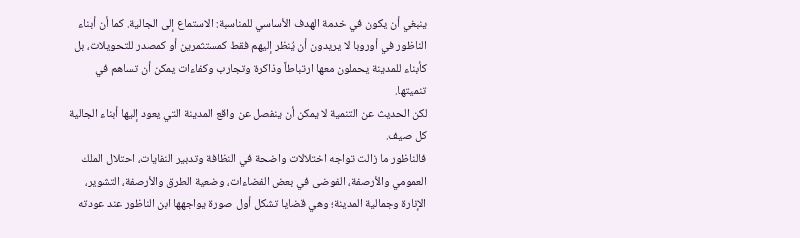ينبغي أن يكون في خدمة الهدف الأساسي للمناسبة: الاستماع إلى الجالية. كما أن أبناء الناظور في أوروبا لا يريدون أن يُنظر إليهم فقط كمستثمرين أو كمصدر للتحويلات، بل كأبناء للمدينة يحملون معها ارتباطاً وذاكرة وتجارب وكفاءات يمكن أن تساهم في تنميتها.
لكن الحديث عن التنمية لا يمكن أن ينفصل عن واقع المدينة التي يعود إليها أبناء الجالية كل صيف.
فالناظور ما زالت تواجه اختلالات واضحة في النظافة وتدبير النفايات، احتلال الملك العمومي والأرصفة، الفوضى في بعض الفضاءات، وضعية الطرق والأرصفة، التشوير، الإنارة وجمالية المدينة؛ وهي قضايا تشكل أول صورة يواجهها ابن الناظور عند عودته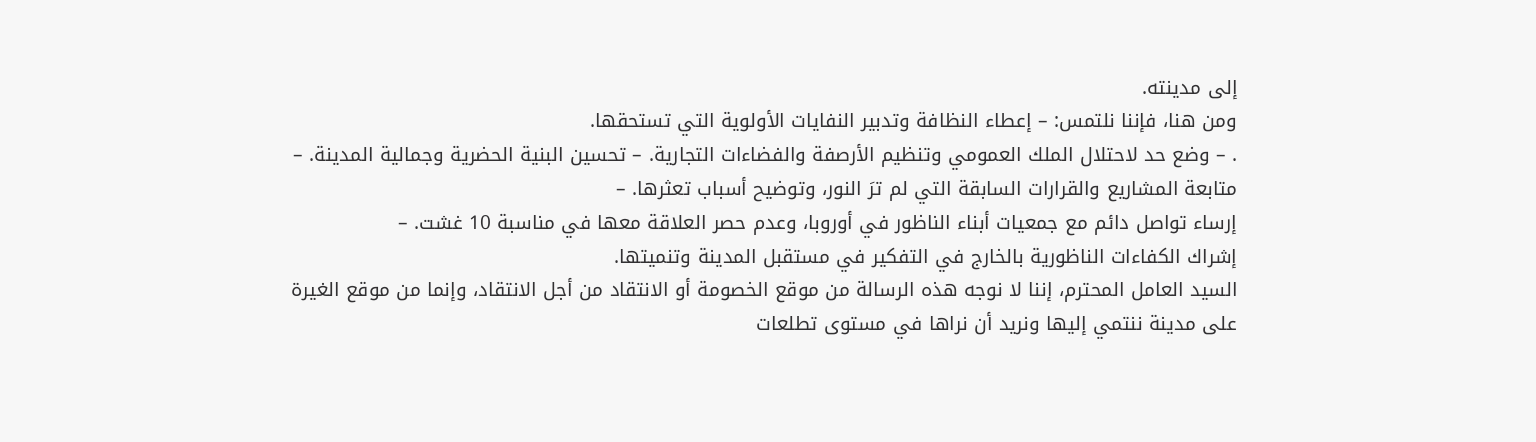إلى مدينته.
ومن هنا، فإننا نلتمس: – إعطاء النظافة وتدبير النفايات الأولوية التي تستحقها.
. – وضع حد لاحتلال الملك العمومي وتنظيم الأرصفة والفضاءات التجارية. – تحسين البنية الحضرية وجمالية المدينة. – متابعة المشاريع والقرارات السابقة التي لم ترَ النور، وتوضيح أسباب تعثرها. –
إرساء تواصل دائم مع جمعيات أبناء الناظور في أوروبا، وعدم حصر العلاقة معها في مناسبة 10 غشت. –
إشراك الكفاءات الناظورية بالخارج في التفكير في مستقبل المدينة وتنميتها.
السيد العامل المحترم، إننا لا نوجه هذه الرسالة من موقع الخصومة أو الانتقاد من أجل الانتقاد، وإنما من موقع الغيرة على مدينة ننتمي إليها ونريد أن نراها في مستوى تطلعات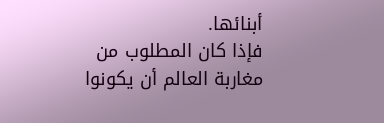أبنائها.
فإذا كان المطلوب من مغاربة العالم أن يكونوا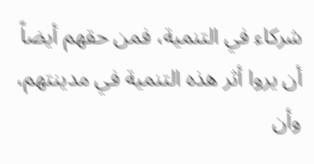شركاء في التنمية، فمن حقهم أيضاً أن يروا أثر هذه التنمية في مدينتهم، وأن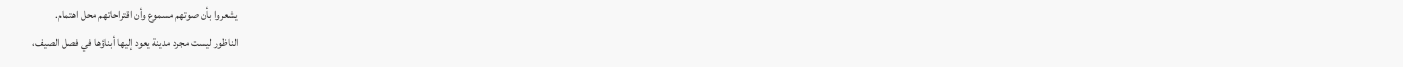يشعروا بأن صوتهم مسموع وأن اقتراحاتهم محل اهتمام.
الناظور ليست مجرد مدينة يعود إليها أبناؤها في فصل الصيف،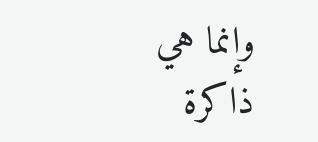وإنما هي ذاكرة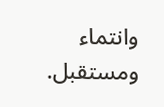وانتماء ومستقبل.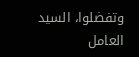وتفضلوا، السيد العامل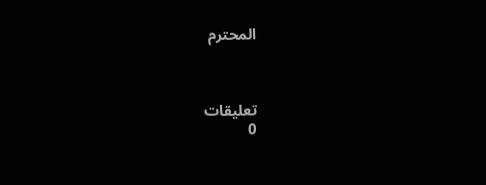المحترم



تعليقات
0